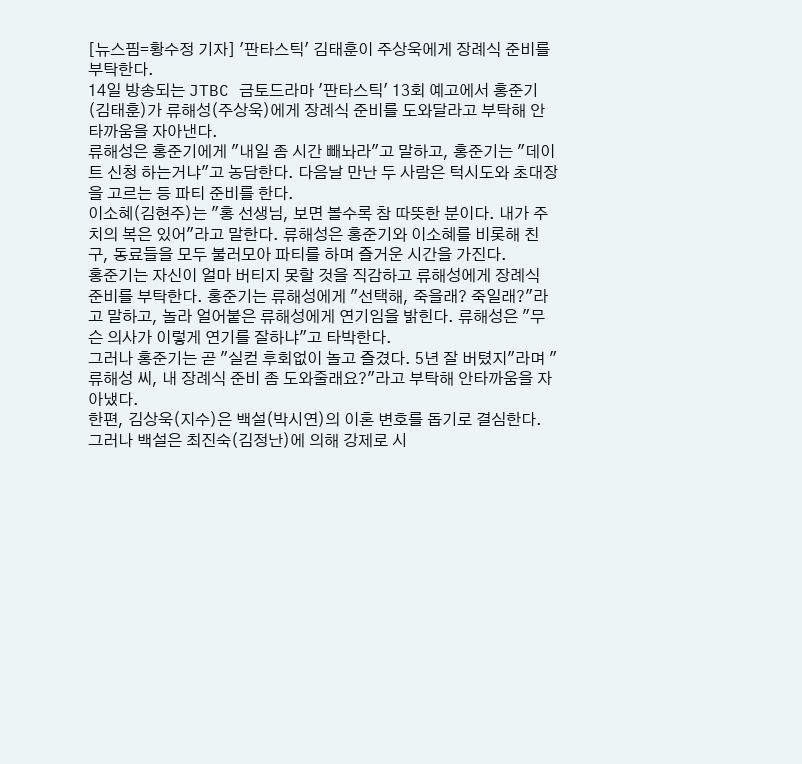[뉴스핌=황수정 기자] '판타스틱' 김태훈이 주상욱에게 장례식 준비를 부탁한다.
14일 방송되는 JTBC 금토드라마 '판타스틱' 13회 예고에서 홍준기(김태훈)가 류해성(주상욱)에게 장례식 준비를 도와달라고 부탁해 안타까움을 자아낸다.
류해성은 홍준기에게 "내일 좀 시간 빼놔라"고 말하고, 홍준기는 "데이트 신청 하는거냐"고 농담한다. 다음날 만난 두 사람은 턱시도와 초대장을 고르는 등 파티 준비를 한다.
이소혜(김현주)는 "홍 선생님, 보면 볼수록 참 따뜻한 분이다. 내가 주치의 복은 있어"라고 말한다. 류해성은 홍준기와 이소혜를 비롯해 친구, 동료들을 모두 불러모아 파티를 하며 즐거운 시간을 가진다.
홍준기는 자신이 얼마 버티지 못할 것을 직감하고 류해성에게 장례식 준비를 부탁한다. 홍준기는 류해성에게 "선택해, 죽을래? 죽일래?"라고 말하고, 놀라 얼어붙은 류해성에게 연기임을 밝힌다. 류해성은 "무슨 의사가 이렇게 연기를 잘하냐"고 타박한다.
그러나 홍준기는 곧 "실컫 후회없이 놀고 즐겼다. 5년 잘 버텼지"라며 "류해성 씨, 내 장례식 준비 좀 도와줄래요?"라고 부탁해 안타까움을 자아냈다.
한편, 김상욱(지수)은 백설(박시연)의 이혼 변호를 돕기로 결심한다. 그러나 백설은 최진숙(김정난)에 의해 강제로 시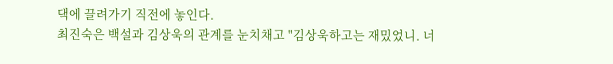댁에 끌려가기 직전에 놓인다.
최진숙은 백설과 김상욱의 관계를 눈치채고 "김상욱하고는 재밌었니. 너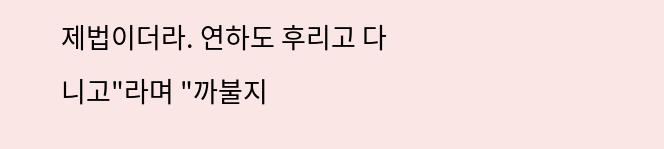제법이더라. 연하도 후리고 다니고"라며 "까불지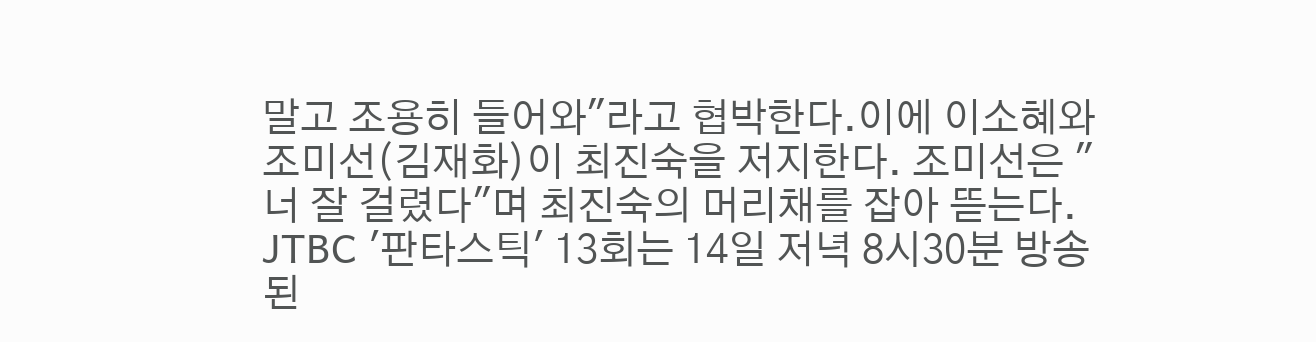말고 조용히 들어와"라고 협박한다.이에 이소혜와 조미선(김재화)이 최진숙을 저지한다. 조미선은 "너 잘 걸렸다"며 최진숙의 머리채를 잡아 뜯는다.
JTBC '판타스틱' 13회는 14일 저녁 8시30분 방송된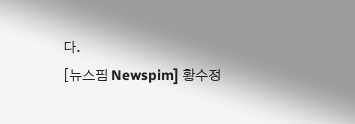다.
[뉴스핌 Newspim] 황수정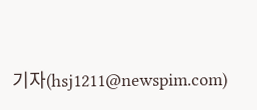기자(hsj1211@newspim.com)